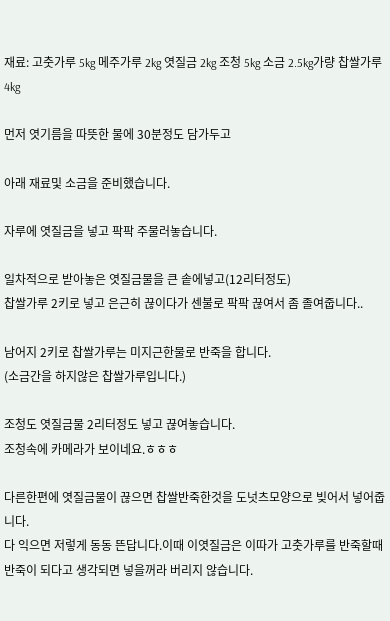재료: 고춧가루 5kg 메주가루 2kg 엿질금 2kg 조청 5kg 소금 2.5kg가량 찹쌀가루 4kg

먼저 엿기름을 따뜻한 물에 30분정도 담가두고

아래 재료및 소금을 준비했습니다.

자루에 엿질금을 넣고 팍팍 주물러놓습니다.

일차적으로 받아놓은 엿질금물을 큰 솥에넣고(12리터정도)
찹쌀가루 2키로 넣고 은근히 끊이다가 센불로 팍팍 끊여서 좀 졸여줍니다..

남어지 2키로 찹쌀가루는 미지근한물로 반죽을 합니다.
(소금간을 하지않은 찹쌀가루입니다.)

조청도 엿질금물 2리터정도 넣고 끊여놓습니다.
조청속에 카메라가 보이네요.ㅎㅎㅎ

다른한편에 엿질금물이 끊으면 찹쌀반죽한것을 도넛츠모양으로 빚어서 넣어줍니다.
다 익으면 저렇게 동동 뜬답니다.이때 이엿질금은 이따가 고춧가루를 반죽할때
반죽이 되다고 생각되면 넣을꺼라 버리지 않습니다.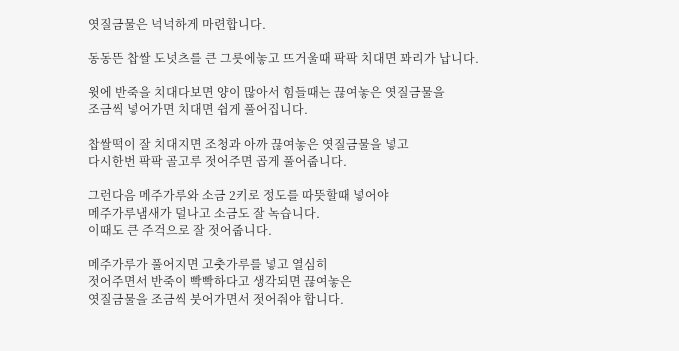엿질금물은 넉넉하게 마련합니다.

동동뜬 찹쌀 도넛츠를 큰 그릇에놓고 뜨거울때 팍팍 치대면 꽈리가 납니다.

윗에 반죽을 치대다보면 양이 많아서 힘들때는 끊여놓은 엿질금물을
조금씩 넣어가면 치대면 쉽게 풀어집니다.

찹쌀떡이 잘 치대지면 조청과 아까 끊여놓은 엿질금물을 넣고
다시한번 팍팍 골고루 젓어주면 곱게 풀어줍니다.

그런다음 메주가루와 소금 2키로 정도를 따뜻할때 넣어야
메주가루냄새가 덜나고 소금도 잘 녹습니다.
이때도 큰 주걱으로 잘 젓어줍니다.

메주가루가 풀어지면 고춧가루를 넣고 열심히
젓어주면서 반죽이 빡빡하다고 생각되면 끊여놓은
엿질금물을 조금씩 붓어가면서 젓어줘야 합니다.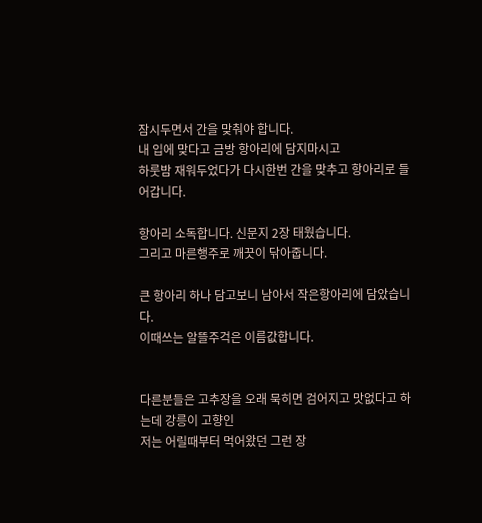잠시두면서 간을 맞춰야 합니다.
내 입에 맞다고 금방 항아리에 담지마시고
하룻밤 재워두었다가 다시한번 간을 맞추고 항아리로 들어갑니다.

항아리 소독합니다. 신문지 2장 태웠습니다.
그리고 마른행주로 깨끗이 닦아줍니다.

큰 항아리 하나 담고보니 남아서 작은항아리에 담았습니다.
이때쓰는 알뜰주걱은 이름값합니다.


다른분들은 고추장을 오래 묵히면 검어지고 맛없다고 하는데 강릉이 고향인
저는 어릴때부터 먹어왔던 그런 장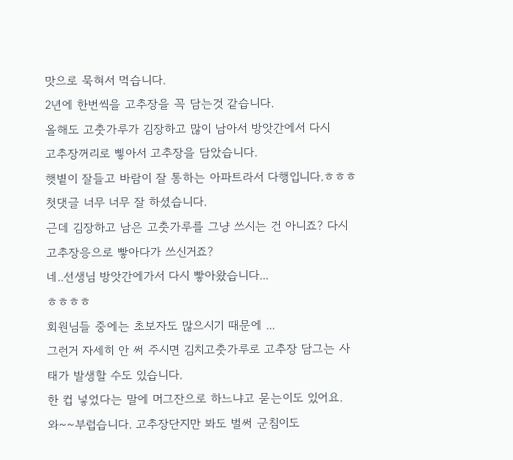맛으로 묵혀서 먹습니다.
2년에 한번씩을 고추장을 꼭 담는것 같습니다.
올해도 고춧가루가 김장하고 많이 남아서 방앗간에서 다시
고추장꺼리로 삫아서 고추장을 담았습니다.
햇볕이 잘들고 바람이 잘 통하는 아파트라서 다행입니다.ㅎㅎㅎ
첫댓글 너무 너무 잘 하셨습니다.
근데 김장하고 남은 고춧가루를 그냥 쓰시는 건 아니죠? 다시 고추장응으로 빻아다가 쓰신거죠?
네..선생님 방앗간에가서 다시 빻아왔습니다...
ㅎㅎㅎㅎ
회원님들 중에는 초보자도 많으시기 때문에 ...
그런거 자세히 안 써 주시면 김치고춧가루로 고추장 담그는 사태가 발생할 수도 있습니다.
한 컵 넣었다는 말에 머그잔으로 하느냐고 묻는이도 있어요.
와~~부럽습니다. 고추장단지만 봐도 벌써 군침이도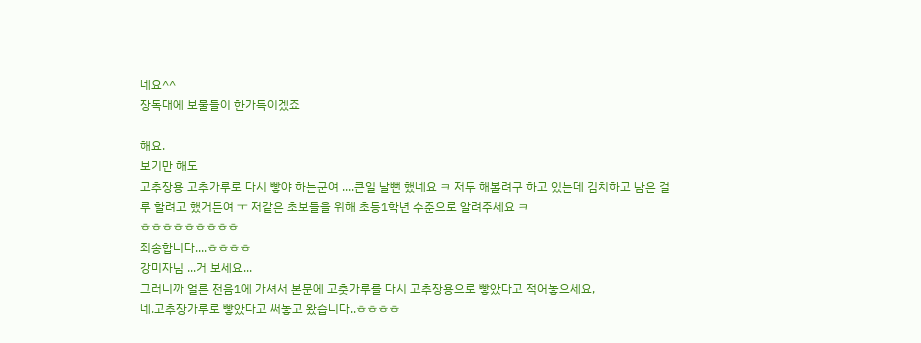네요^^
장독대에 보물들이 한가득이겠죠

해요.
보기만 해도
고추장용 고추가루로 다시 빻야 하는군여 ....큰일 날뻔 했네요 ㅋ 저두 해볼려구 하고 있는데 김치하고 남은 걸루 할려고 했거든여 ㅜ 저같은 초보들을 위해 초등1학년 수준으로 알려주세요 ㅋ
ㅎㅎㅎㅎㅎㅎㅎㅎㅎ
죄송합니다....ㅎㅎㅎㅎ
강미자님 ...거 보세요...
그러니까 얼른 전음1에 가셔서 본문에 고춧가루를 다시 고추장용으로 빻았다고 적어놓으세요,
네.고추장가루로 빻았다고 써놓고 왔습니다..ㅎㅎㅎㅎ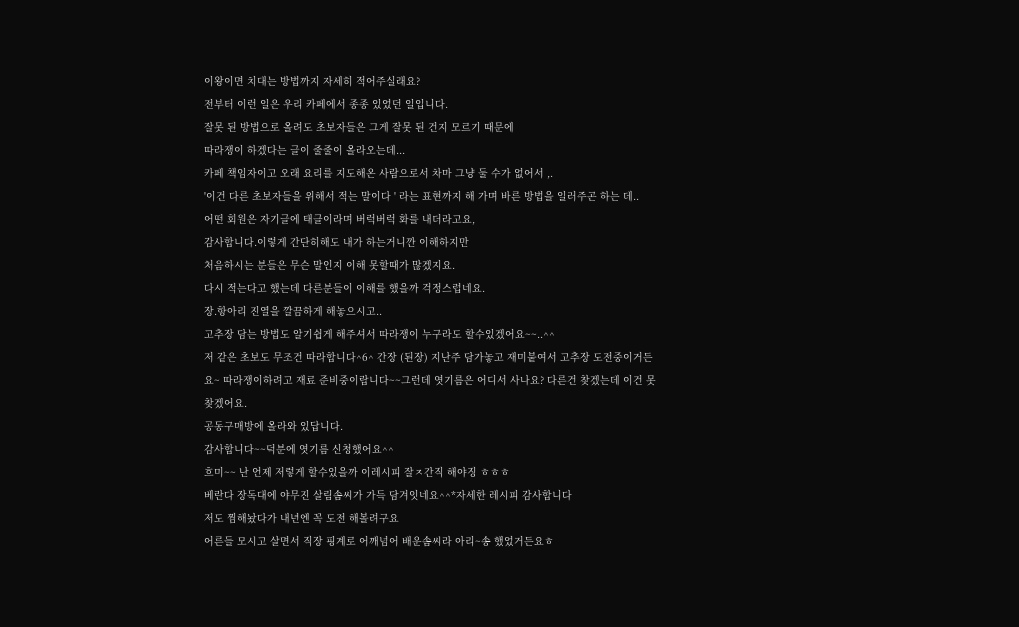이왕이면 치대는 방법까지 자세히 적어주실래요?
전부터 이런 일은 우리 카페에서 종종 있었던 일입니다.
잘못 된 방법으로 올려도 초보자들은 그게 잘못 된 건지 모르기 때문에
따라쟁이 하겠다는 글이 줄줄이 올라오는데...
카페 책임자이고 오래 요리를 지도해온 사람으로서 차마 그냥 둘 수가 없어서 ,.
'이건 다른 초보자들을 위해서 적는 말이다 ' 라는 표현까지 해 가며 바른 방법을 일러주곤 하는 데..
어떤 회원은 자기글에 태클이라며 버럭버럭 화를 내더라고요,
감사합니다.이렇게 간단히해도 내가 하는거니깐 이해하지만
처음하시는 분들은 무슨 말인지 이해 못할때가 많겠지요.
다시 적는다고 했는데 다른분들이 이해를 했을까 걱정스럽네요.
장.항아리 진열을 깔끔하게 해놓으시고..
고추장 담는 방법도 알기쉽게 해주셔서 따라쟁이 누구라도 할수있겠어요~~..^^
저 같은 초보도 무조건 따라합니다^6^ 간장 (된장) 지난주 담가놓고 재미붙여서 고추장 도전중이거든요~ 따라쟁이하려고 재료 준비중이랍니다~~그런데 엿기름은 어디서 사나요? 다른건 찾겠는데 이건 못찾겠어요.
공동구매방에 올라와 있답니다.
감사합니다~~덕분에 엿기름 신청했어요^^
흐미~~ 난 언제 저렇게 할수있을까 이레시피 잘ㅈ간직 해야징 ㅎㅎㅎ
베란다 장독대에 야무진 살림솜씨가 가득 담겨잇네요^^*자세한 레시피 감사합니다
저도 찜해놨다가 내년엔 꼭 도전 해볼려구요
어른들 모시고 살면서 직장 핑계로 어깨넘어 배운솜씨라 아리~송 했었거든요ㅎ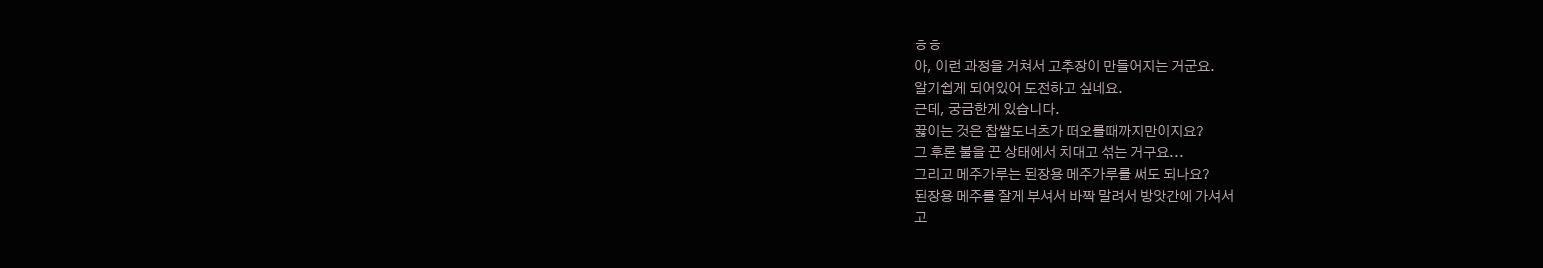ㅎㅎ
아, 이런 과정을 거쳐서 고추장이 만들어지는 거군요.
알기쉽게 되어있어 도전하고 싶네요.
근데, 궁금한게 있습니다.
끓이는 것은 찹쌀도너츠가 떠오를때까지만이지요?
그 후론 불을 끈 상태에서 치대고 섞는 거구요...
그리고 메주가루는 된장용 메주가루를 써도 되나요?
된장용 메주를 잘게 부셔서 바짝 말려서 방앗간에 가셔서
고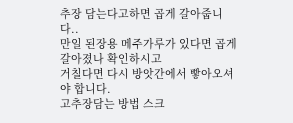추장 담는다고하면 곱게 갈아줍니다..
만일 된장용 메주가루가 있다면 곱게 갈아졌나 확인하시고
거칠다면 다시 방앗간에서 빻아오셔야 합니다.
고추장담는 방법 스크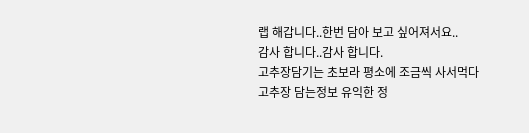랩 해갑니다..한번 담아 보고 싶어져서요..
감사 합니다..감사 합니다.
고추장담기는 초보라 평소에 조금씩 사서먹다
고추장 담는정보 유익한 정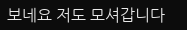보네요 저도 모셔갑니다